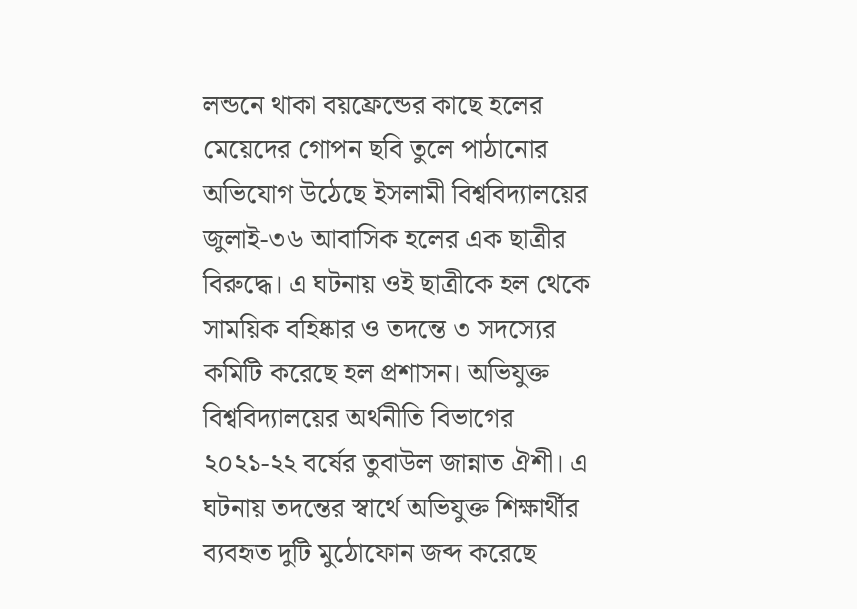লন্ডনে থাকা বয়ফ্রেন্ডের কাছে হলের মেয়েদের গোপন ছবি তুলে পাঠানোর অভিযোগ উঠেছে ইসলামী বিশ্ববিদ্যালয়ের জুলাই-৩৬ আবাসিক হলের এক ছাত্রীর বিরুদ্ধে। এ ঘটনায় ওই ছাত্রীকে হল থেকে সাময়িক বহিষ্কার ও তদন্তে ৩ সদস্যের কমিটি করেছে হল প্রশাসন। অভিযুক্ত বিশ্ববিদ্যালয়ের অর্থনীতি বিভাগের ২০২১-২২ বর্ষের তুবাউল জান্নাত ঐশী। এ ঘটনায় তদন্তের স্বার্থে অভিযুক্ত শিক্ষার্থীর ব্যবহৃত দুটি মুঠোফোন জব্দ করেছে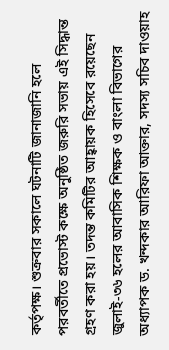কর্তৃপক্ষ। শুক্রবার সকালে ঘটনাটি জানাজানি হলে পরবর্তীতে প্রভোস্ট কক্ষে অনুষ্ঠিত জরুরি সভায় এই সিদ্ধান্ত গ্রহণ করা হয়। তদন্ত কমিটির আহ্বায়ক হিসেবে রয়েছেন জুলাই-৩৬ হলের আবাসিক শিক্ষক ও বাংলা বিভাগের অধ্যাপক ড. খন্দকার আরিফা আক্তার, সদস্য সচিব দাওয়াহ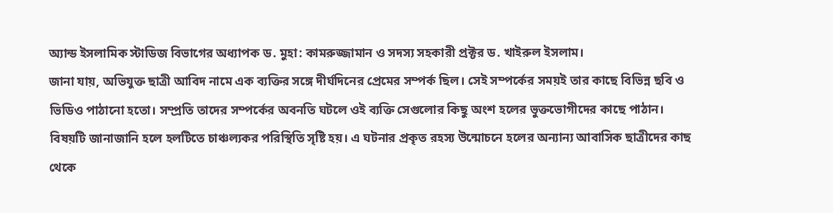অ্যান্ড ইসলামিক স্টাডিজ বিভাগের অধ্যাপক ড. মুহা: কামরুজ্জামান ও সদস্য সহকারী প্রক্টর ড. খাইরুল ইসলাম।
জানা যায়, অভিযুক্ত ছাত্রী আবিদ নামে এক ব্যক্তির সঙ্গে দীর্ঘদিনের প্রেমের সম্পর্ক ছিল। সেই সম্পর্কের সময়ই তার কাছে বিভিন্ন ছবি ও ভিডিও পাঠানো হতো। সম্প্রতি তাদের সম্পর্কের অবনতি ঘটলে ওই ব্যক্তি সেগুলোর কিছু অংশ হলের ভুক্তভোগীদের কাছে পাঠান। বিষয়টি জানাজানি হলে হলটিতে চাঞ্চল্যকর পরিস্থিতি সৃষ্টি হয়। এ ঘটনার প্রকৃত রহস্য উন্মোচনে হলের অন্যান্য আবাসিক ছাত্রীদের কাছ থেকে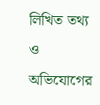লিখিত তথ্য ও অভিযোগের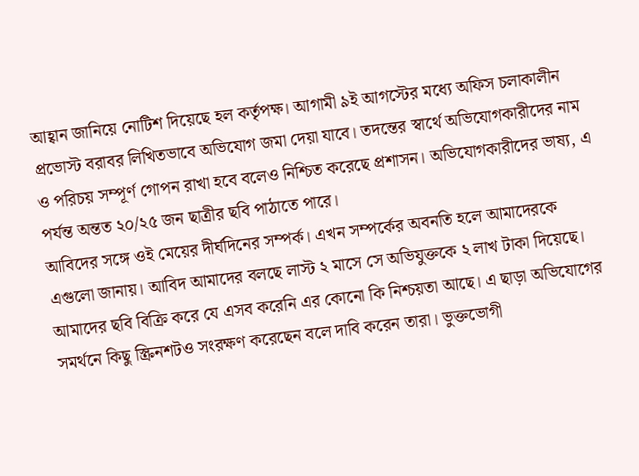আহ্বান জানিয়ে নোটিশ দিয়েছে হল কর্তৃপক্ষ। আগামী ৯ই আগস্টের মধ্যে অফিস চলাকালীন প্রভোস্ট বরাবর লিখিতভাবে অভিযোগ জমা দেয়া যাবে। তদন্তের স্বার্থে অভিযোগকারীদের নাম ও পরিচয় সম্পূর্ণ গোপন রাখা হবে বলেও নিশ্চিত করেছে প্রশাসন। অভিযোগকারীদের ভাষ্য, এ পর্যন্ত অন্তত ২০/২৫ জন ছাত্রীর ছবি পাঠাতে পারে।
আবিদের সঙ্গে ওই মেয়ের দীর্ঘদিনের সম্পর্ক। এখন সম্পর্কের অবনতি হলে আমাদেরকে এগুলো জানায়। আবিদ আমাদের বলছে লাস্ট ২ মাসে সে অভিযুক্তকে ২ লাখ টাকা দিয়েছে। আমাদের ছবি বিক্রি করে যে এসব করেনি এর কোনো কি নিশ্চয়তা আছে। এ ছাড়া অভিযোগের সমর্থনে কিছু স্ক্রিনশটও সংরক্ষণ করেছেন বলে দাবি করেন তারা। ভুক্তভোগী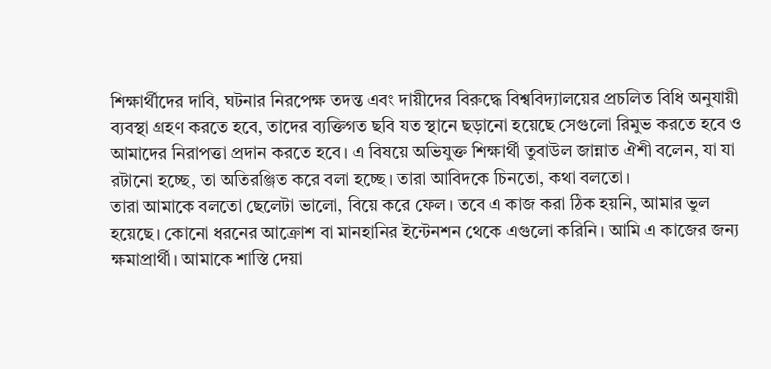শিক্ষার্থীদের দাবি, ঘটনার নিরপেক্ষ তদন্ত এবং দায়ীদের বিরুদ্ধে বিশ্ববিদ্যালয়ের প্রচলিত বিধি অনুযায়ী ব্যবস্থা গ্রহণ করতে হবে, তাদের ব্যক্তিগত ছবি যত স্থানে ছড়ানো হয়েছে সেগুলো রিমুভ করতে হবে ও আমাদের নিরাপত্তা প্রদান করতে হবে। এ বিষয়ে অভিযুক্ত শিক্ষার্থী তুবাউল জান্নাত ঐশী বলেন, যা যা রটানো হচ্ছে, তা অতিরঞ্জিত করে বলা হচ্ছে। তারা আবিদকে চিনতো, কথা বলতো।
তারা আমাকে বলতো ছেলেটা ভালো, বিয়ে করে ফেল। তবে এ কাজ করা ঠিক হয়নি, আমার ভুল হয়েছে। কোনো ধরনের আক্রোশ বা মানহানির ইন্টেনশন থেকে এগুলো করিনি। আমি এ কাজের জন্য ক্ষমাপ্রার্থী। আমাকে শাস্তি দেয়া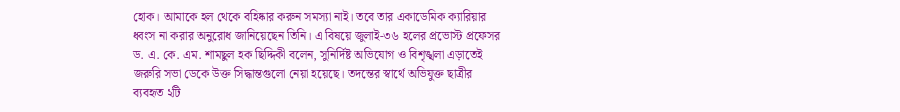হোক। আমাকে হল থেকে বহিষ্কার করুন সমস্যা নাই। তবে তার একাডেমিক ক্যারিয়ার ধ্বংস না করার অনুরোধ জানিয়েছেন তিনি। এ বিষয়ে জুলাই-৩৬ হলের প্রভোস্ট প্রফেসর ড. এ. কে. এম. শামছুল হক ছিদ্দিকী বলেন, সুনির্দিষ্ট অভিযোগ ও বিশৃঙ্খলা এড়াতেই জরুরি সভা ডেকে উক্ত সিদ্ধান্তগুলো নেয়া হয়েছে। তদন্তের স্বার্থে অভিযুক্ত ছাত্রীর ব্যবহৃত ২টি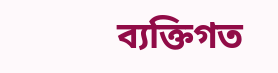ব্যক্তিগত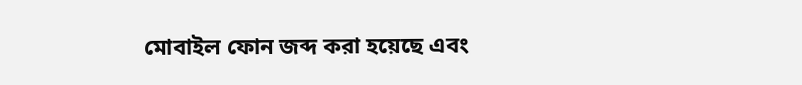মোবাইল ফোন জব্দ করা হয়েছে এবং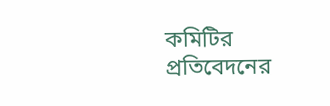কমিটির প্রতিবেদনের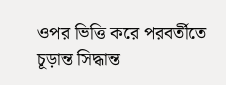ওপর ভিত্তি করে পরবর্তীতে চূড়ান্ত সিদ্ধান্ত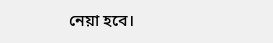নেয়া হবে।